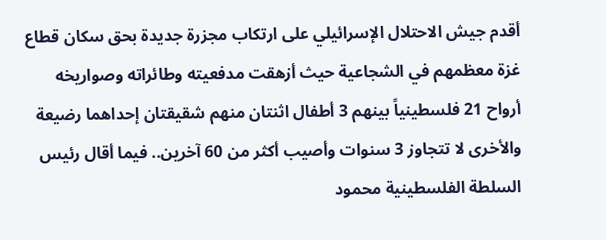أقدم جيش الاحتلال الإسرائيلي على ارتكاب مجزرة جديدة بحق سكان قطاع غزة معظمهم في الشجاعية حيث أزهقت مدفعيته وطائراته وصواريخه أرواح 21 فلسطينياً بينهم 3 أطفال اثنتان منهم شقيقتان إحداهما رضيعة والأخرى لا تتجاوز 3 سنوات وأصيب أكثر من 60 آخرين.. فيما أقال رئيس السلطة الفلسطينية محمود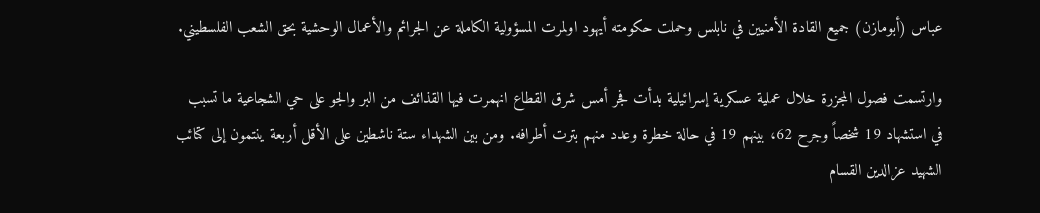عباس (أبومازن) جميع القادة الأمنيين في نابلس وحملت حكومته أيهود اولمرت المسؤولية الكاملة عن الجرائم والأعمال الوحشية بحق الشعب الفلسطيني.

وارتسمت فصول المجزرة خلال عملية عسكرية إسرائيلية بدأت فجر أمس شرق القطاع انهمرت فيها القذائف من البر والجو على حي الشجاعية ما تسبب في استشهاد 19 شخصاً وجرح 62، بينهم 19 في حالة خطرة وعدد منهم بترت أطرافه. ومن بين الشهداء ستة ناشطين على الأقل أربعة ينتمون إلى كتائب الشهيد عزالدين القسام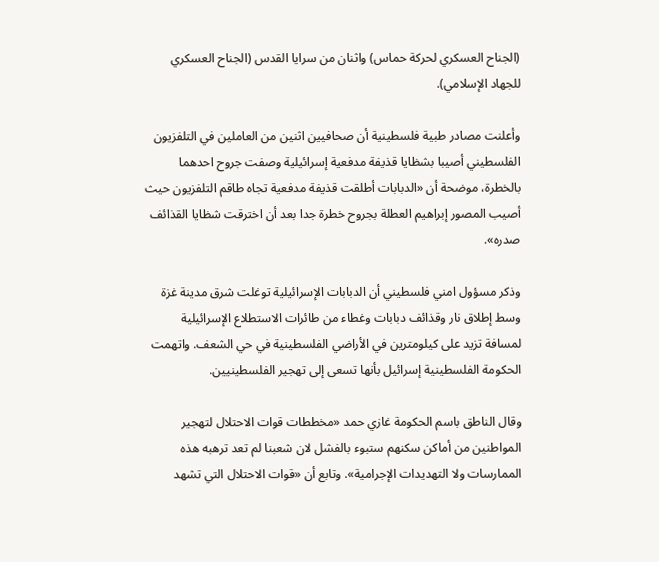(الجناح العسكري لحركة حماس) واثنان من سرايا القدس (الجناح العسكري للجهاد الإسلامي).

وأعلنت مصادر طبية فلسطينية أن صحافيين اثنين من العاملين في التلفزيون الفلسطيني أصيبا بشظايا قذيفة مدفعية إسرائيلية وصفت جروح احدهما بالخطرة، موضحة أن «الدبابات أطلقت قذيفة مدفعية تجاه طاقم التلفزيون حيث أصيب المصور إبراهيم العطلة بجروح خطرة جدا بعد أن اخترقت شظايا القذائف صدره».

وذكر مسؤول امني فلسطيني أن الدبابات الإسرائيلية توغلت شرق مدينة غزة وسط إطلاق نار وقذائف دبابات وغطاء من طائرات الاستطلاع الإسرائيلية لمسافة تزيد على كيلومترين في الأراضي الفلسطينية في حي الشعف. واتهمت الحكومة الفلسطينية إسرائيل بأنها تسعى إلى تهجير الفلسطينيين.

وقال الناطق باسم الحكومة غازي حمد «مخططات قوات الاحتلال لتهجير المواطنين من أماكن سكنهم ستبوء بالفشل لان شعبنا لم تعد ترهبه هذه الممارسات ولا التهديدات الإجرامية». وتابع أن «قوات الاحتلال التي تشهد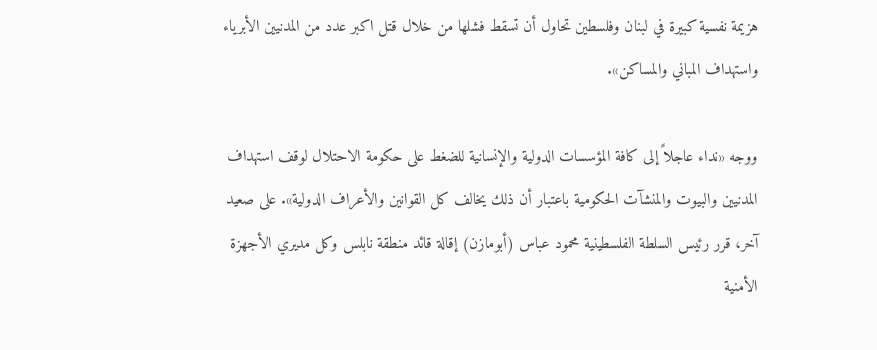هزيمة نفسية كبيرة في لبنان وفلسطين تحاول أن تسقط فشلها من خلال قتل اكبر عدد من المدنيين الأبرياء واستهداف المباني والمساكن».

ووجه «نداء عاجلاً إلى كافة المؤسسات الدولية والإنسانية للضغط على حكومة الاحتلال لوقف استهداف المدنيين والبيوت والمنشآت الحكومية باعتبار أن ذلك يخالف كل القوانين والأعراف الدولية». على صعيد آخر، قرر رئيس السلطة الفلسطينية محمود عباس (أبومازن) إقالة قائد منطقة نابلس وكل مديري الأجهزة الأمنية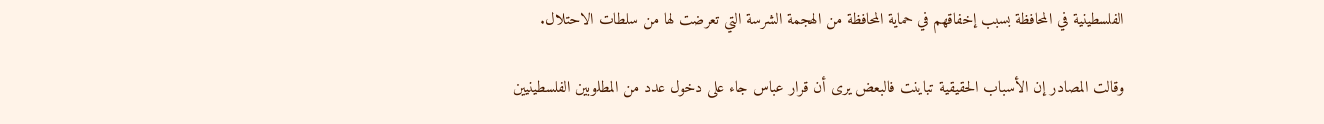الفلسطينية في المحافظة بسبب إخفاقهم في حماية المحافظة من الهجمة الشرسة التي تعرضت لها من سلطات الاحتلال.

وقالت المصادر إن الأسباب الحقيقية تباينت فالبعض يرى أن قرار عباس جاء على دخول عدد من المطلوبين الفلسطينيين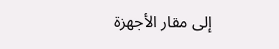إلى مقار الأجهزة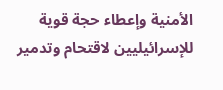الأمنية وإعطاء حجة قوية للإسرائيليين لاقتحام وتدمير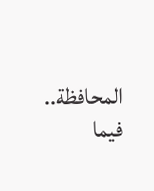المحافظة.. فيما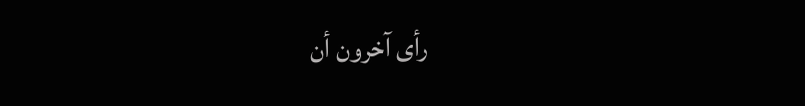رأى آخرون أن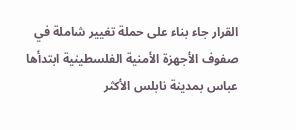القرار جاء بناء على حملة تغيير شاملة في صفوف الأجهزة الأمنية الفلسطينية ابتدأها عباس بمدينة نابلس الأكثر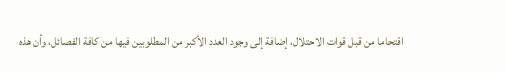اقتحاما من قبل قوات الاحتلال، إضافة إلى وجود العدد الأكبر من المطلوبين فيها من كافة الفصائل، وأن هذه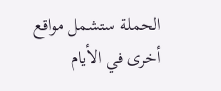الحملة ستشمل مواقع أخرى في الأيام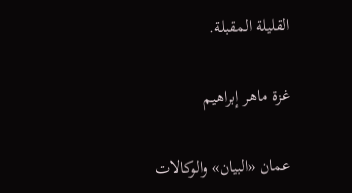القليلة المقبلة.

غزة ماهر إبراهيم

عمان «البيان» والوكالات